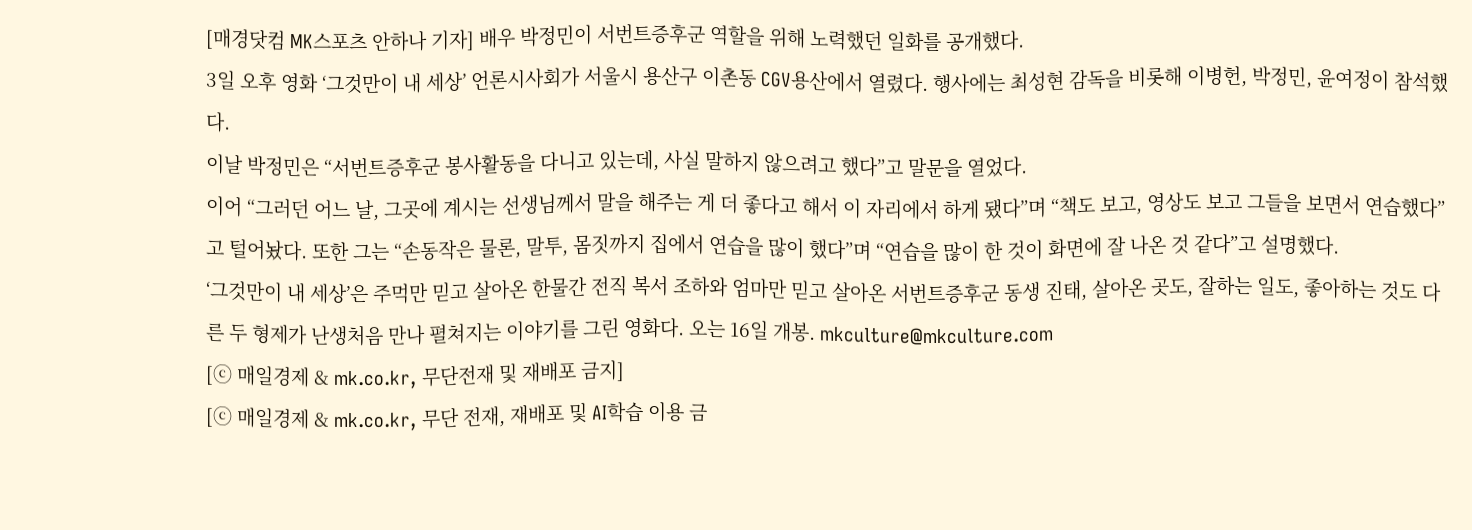[매경닷컴 MK스포츠 안하나 기자] 배우 박정민이 서번트증후군 역할을 위해 노력했던 일화를 공개했다.
3일 오후 영화 ‘그것만이 내 세상’ 언론시사회가 서울시 용산구 이촌동 CGV용산에서 열렸다. 행사에는 최성현 감독을 비롯해 이병헌, 박정민, 윤여정이 참석했다.
이날 박정민은 “서번트증후군 봉사활동을 다니고 있는데, 사실 말하지 않으려고 했다”고 말문을 열었다.
이어 “그러던 어느 날, 그곳에 계시는 선생님께서 말을 해주는 게 더 좋다고 해서 이 자리에서 하게 됐다”며 “책도 보고, 영상도 보고 그들을 보면서 연습했다”고 털어놨다. 또한 그는 “손동작은 물론, 말투, 몸짓까지 집에서 연습을 많이 했다”며 “연습을 많이 한 것이 화면에 잘 나온 것 같다”고 설명했다.
‘그것만이 내 세상’은 주먹만 믿고 살아온 한물간 전직 복서 조하와 엄마만 믿고 살아온 서번트증후군 동생 진태, 살아온 곳도, 잘하는 일도, 좋아하는 것도 다른 두 형제가 난생처음 만나 펼쳐지는 이야기를 그린 영화다. 오는 16일 개봉. mkculture@mkculture.com
[ⓒ 매일경제 & mk.co.kr, 무단전재 및 재배포 금지]
[ⓒ 매일경제 & mk.co.kr, 무단 전재, 재배포 및 AI학습 이용 금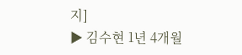지]
▶ 김수현 1년 4개월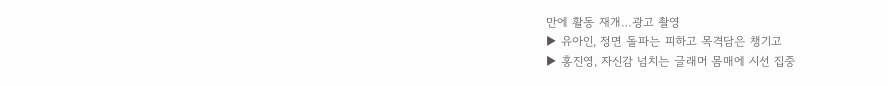만에 활동 재개…광고 촬영
▶ 유아인, 정면 돌파는 피하고 목격담은 챙기고
▶ 홍진영, 자신감 넘치는 글래머 몸매에 시선 집중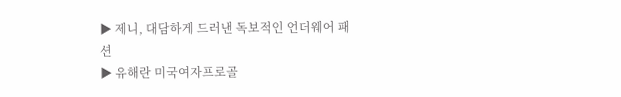▶ 제니, 대담하게 드러낸 독보적인 언더웨어 패션
▶ 유해란 미국여자프로골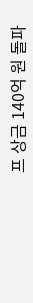프 상금 140억 원 돌파